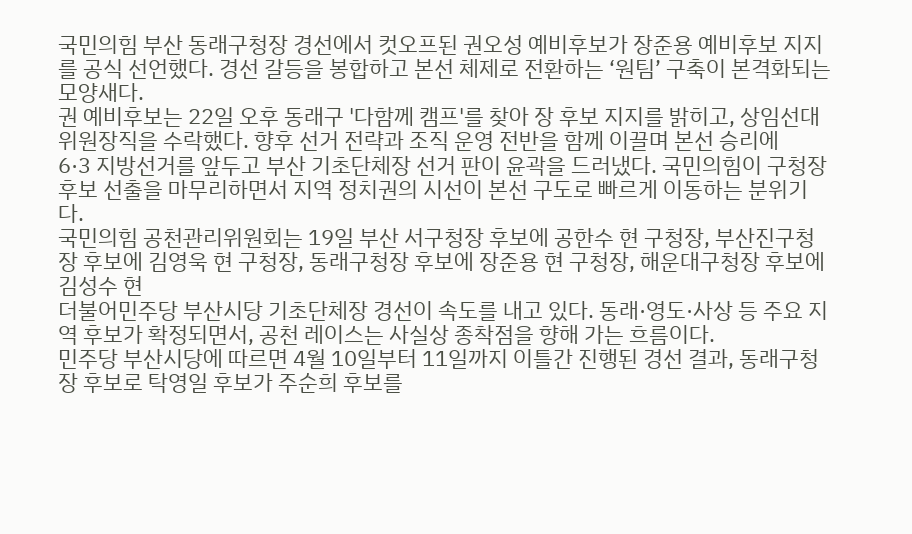국민의힘 부산 동래구청장 경선에서 컷오프된 권오성 예비후보가 장준용 예비후보 지지를 공식 선언했다. 경선 갈등을 봉합하고 본선 체제로 전환하는 ‘원팀’ 구축이 본격화되는 모양새다.
권 예비후보는 22일 오후 동래구 '다함께 캠프'를 찾아 장 후보 지지를 밝히고, 상임선대위원장직을 수락했다. 향후 선거 전략과 조직 운영 전반을 함께 이끌며 본선 승리에
6·3 지방선거를 앞두고 부산 기초단체장 선거 판이 윤곽을 드러냈다. 국민의힘이 구청장 후보 선출을 마무리하면서 지역 정치권의 시선이 본선 구도로 빠르게 이동하는 분위기다.
국민의힘 공천관리위원회는 19일 부산 서구청장 후보에 공한수 현 구청장, 부산진구청장 후보에 김영욱 현 구청장, 동래구청장 후보에 장준용 현 구청장, 해운대구청장 후보에 김성수 현
더불어민주당 부산시당 기초단체장 경선이 속도를 내고 있다. 동래·영도·사상 등 주요 지역 후보가 확정되면서, 공천 레이스는 사실상 종착점을 향해 가는 흐름이다.
민주당 부산시당에 따르면 4월 10일부터 11일까지 이틀간 진행된 경선 결과, 동래구청장 후보로 탁영일 후보가 주순희 후보를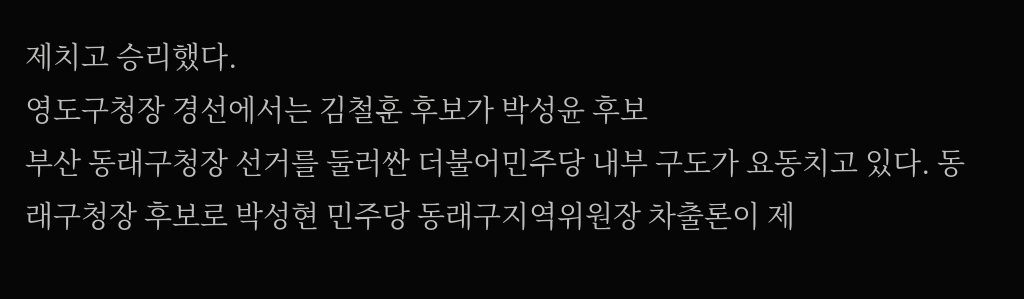제치고 승리했다.
영도구청장 경선에서는 김철훈 후보가 박성윤 후보
부산 동래구청장 선거를 둘러싼 더불어민주당 내부 구도가 요동치고 있다. 동래구청장 후보로 박성현 민주당 동래구지역위원장 차출론이 제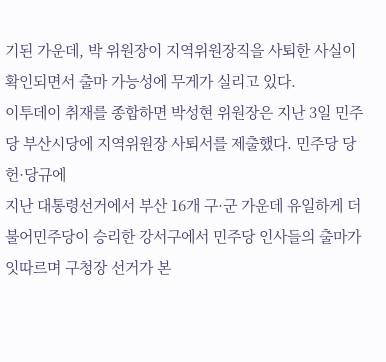기된 가운데, 박 위원장이 지역위원장직을 사퇴한 사실이 확인되면서 출마 가능성에 무게가 실리고 있다.
이투데이 취재를 종합하면 박성현 위원장은 지난 3일 민주당 부산시당에 지역위원장 사퇴서를 제출했다. 민주당 당헌·당규에
지난 대통령선거에서 부산 16개 구·군 가운데 유일하게 더불어민주당이 승리한 강서구에서 민주당 인사들의 출마가 잇따르며 구청장 선거가 본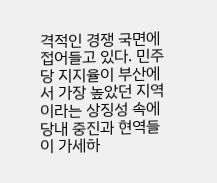격적인 경쟁 국면에 접어들고 있다. 민주당 지지율이 부산에서 가장 높았던 지역이라는 상징성 속에 당내 중진과 현역들이 가세하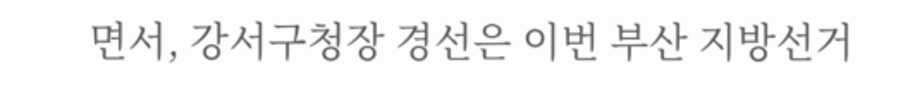면서, 강서구청장 경선은 이번 부산 지방선거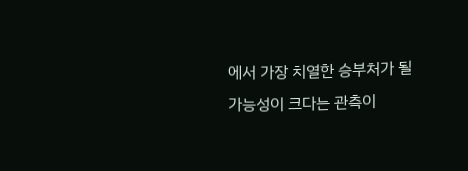에서 가장 치열한 승부처가 될 가능성이 크다는 관측이